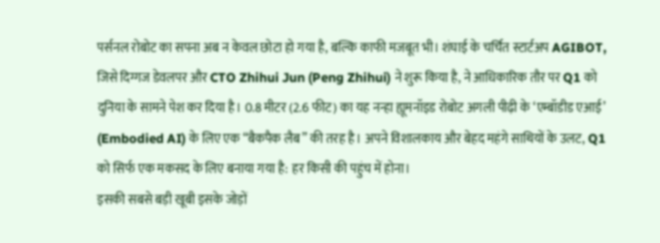पर्सनल रोबोट का सपना अब न केवल छोटा हो गया है, बल्कि काफी मजबूत भी। शंघाई के चर्चित स्टार्टअप AGIBOT, जिसे दिग्गज डेवलपर और CTO Zhihui Jun (Peng Zhihui) ने शुरू किया है, ने आधिकारिक तौर पर Q1 को दुनिया के सामने पेश कर दिया है। 0.8 मीटर (2.6 फीट) का यह नन्हा ह्यूमनॉइड रोबोट अगली पीढ़ी के ‘एम्बॉडीड एआई’ (Embodied AI) के लिए एक “बैकपैक लैब” की तरह है। अपने विशालकाय और बेहद महंगे साथियों के उलट, Q1 को सिर्फ एक मकसद के लिए बनाया गया है: हर किसी की पहुंच में होना।
इसकी सबसे बड़ी खूबी इसके जोड़ों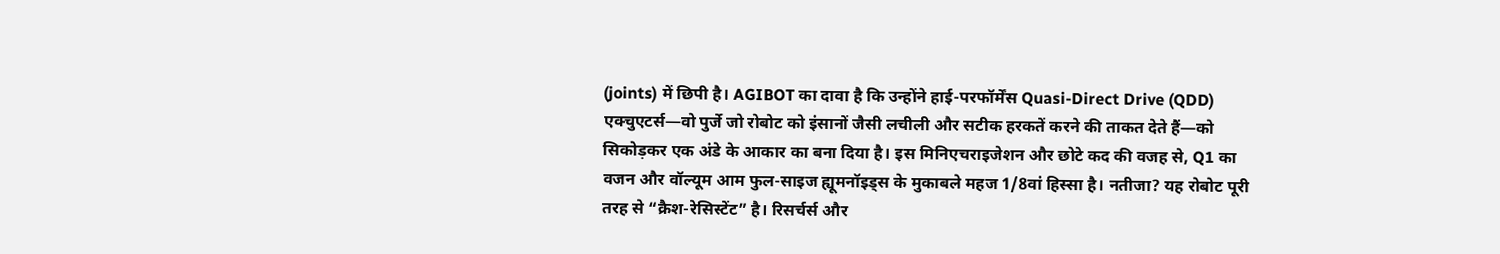(joints) में छिपी है। AGIBOT का दावा है कि उन्होंने हाई-परफॉर्मेंस Quasi-Direct Drive (QDD) एक्चुएटर्स—वो पुर्जे जो रोबोट को इंसानों जैसी लचीली और सटीक हरकतें करने की ताकत देते हैं—को सिकोड़कर एक अंडे के आकार का बना दिया है। इस मिनिएचराइजेशन और छोटे कद की वजह से, Q1 का वजन और वॉल्यूम आम फुल-साइज ह्यूमनॉइड्स के मुकाबले महज 1/8वां हिस्सा है। नतीजा? यह रोबोट पूरी तरह से “क्रैश-रेसिस्टेंट” है। रिसर्चर्स और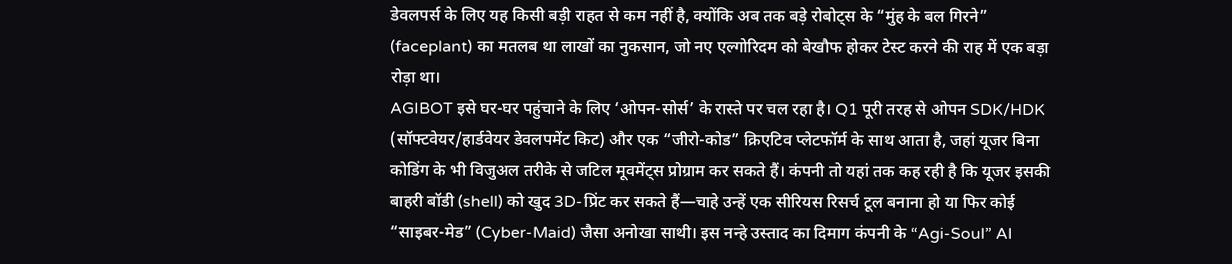डेवलपर्स के लिए यह किसी बड़ी राहत से कम नहीं है, क्योंकि अब तक बड़े रोबोट्स के “मुंह के बल गिरने” (faceplant) का मतलब था लाखों का नुकसान, जो नए एल्गोरिदम को बेखौफ होकर टेस्ट करने की राह में एक बड़ा रोड़ा था।
AGIBOT इसे घर-घर पहुंचाने के लिए ‘ओपन-सोर्स’ के रास्ते पर चल रहा है। Q1 पूरी तरह से ओपन SDK/HDK (सॉफ्टवेयर/हार्डवेयर डेवलपमेंट किट) और एक “जीरो-कोड” क्रिएटिव प्लेटफॉर्म के साथ आता है, जहां यूजर बिना कोडिंग के भी विजुअल तरीके से जटिल मूवमेंट्स प्रोग्राम कर सकते हैं। कंपनी तो यहां तक कह रही है कि यूजर इसकी बाहरी बॉडी (shell) को खुद 3D-प्रिंट कर सकते हैं—चाहे उन्हें एक सीरियस रिसर्च टूल बनाना हो या फिर कोई “साइबर-मेड” (Cyber-Maid) जैसा अनोखा साथी। इस नन्हे उस्ताद का दिमाग कंपनी के “Agi-Soul” AI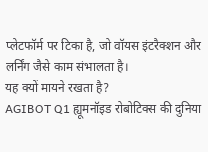प्लेटफॉर्म पर टिका है, जो वॉयस इंटरैक्शन और लर्निंग जैसे काम संभालता है।
यह क्यों मायने रखता है?
AGIBOT Q1 ह्यूमनॉइड रोबोटिक्स की दुनिया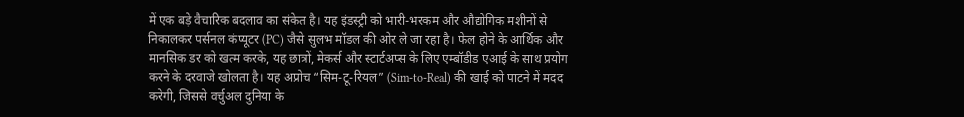में एक बड़े वैचारिक बदलाव का संकेत है। यह इंडस्ट्री को भारी-भरकम और औद्योगिक मशीनों से निकालकर पर्सनल कंप्यूटर (PC) जैसे सुलभ मॉडल की ओर ले जा रहा है। फेल होने के आर्थिक और मानसिक डर को खत्म करके, यह छात्रों, मेकर्स और स्टार्टअप्स के लिए एम्बॉडीड एआई के साथ प्रयोग करने के दरवाजे खोलता है। यह अप्रोच “सिम-टू-रियल” (Sim-to-Real) की खाई को पाटने में मदद करेगी, जिससे वर्चुअल दुनिया के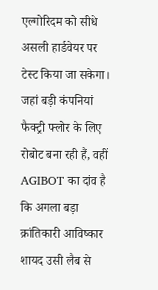एल्गोरिदम को सीधे असली हार्डवेयर पर टेस्ट किया जा सकेगा। जहां बड़ी कंपनियां फैक्ट्री फ्लोर के लिए रोबोट बना रही हैं, वहीं AGIBOT का दांव है कि अगला बड़ा क्रांतिकारी आविष्कार शायद उसी लैब से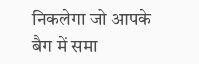निकलेगा जो आपके बैग में समा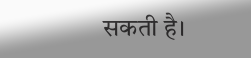सकती है।